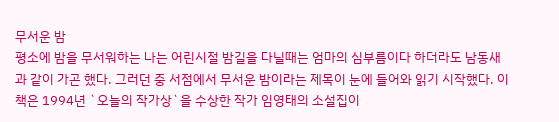무서운 밤
평소에 밤을 무서워하는 나는 어린시절 밤길을 다닐때는 엄마의 심부름이다 하더라도 남동새과 같이 가곤 했다. 그러던 중 서점에서 무서운 밤이라는 제목이 눈에 들어와 읽기 시작했다. 이 책은 1994년 `오늘의 작가상`을 수상한 작가 임영태의 소설집이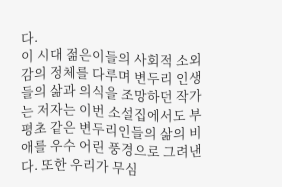다.
이 시대 젊은이들의 사회적 소외감의 정체를 다루며 변두리 인생들의 삶과 의식을 조망하던 작가는 저자는 이번 소설집에서도 부평초 같은 변두리인들의 삶의 비애를 우수 어린 풍경으로 그려낸다. 또한 우리가 무심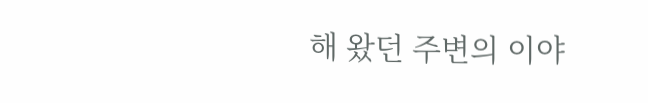해 왔던 주변의 이야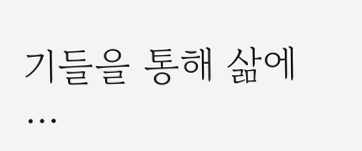기들을 통해 삶에 …